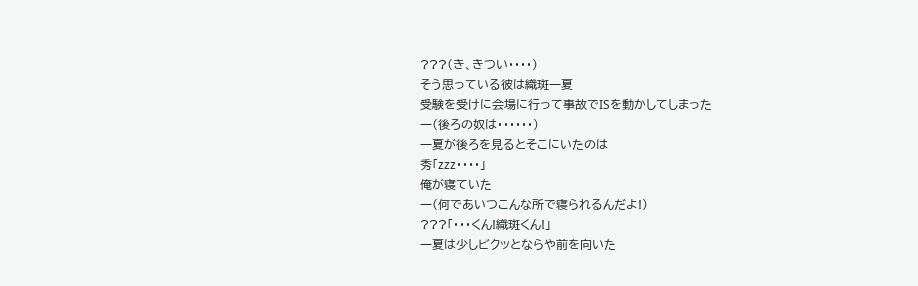???(き、きつい・・・・)
そう思っている彼は織斑一夏
受験を受けに会場に行って事故でISを動かしてしまった
一(後ろの奴は・・・・・・)
一夏が後ろを見るとそこにいたのは
秀「zzz・・・・」
俺が寝ていた
一(何であいつこんな所で寝られるんだよ!)
???「・・・くん!織斑くん!」
一夏は少しビクッとならや前を向いた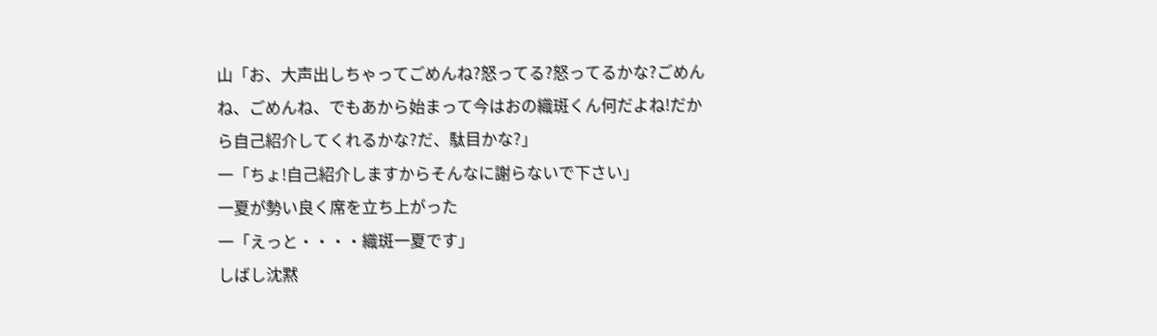山「お、大声出しちゃってごめんね?怒ってる?怒ってるかな?ごめんね、ごめんね、でもあから始まって今はおの織斑くん何だよね!だから自己紹介してくれるかな?だ、駄目かな?」
一「ちょ!自己紹介しますからそんなに謝らないで下さい」
一夏が勢い良く席を立ち上がった
一「えっと・・・・織斑一夏です」
しばし沈黙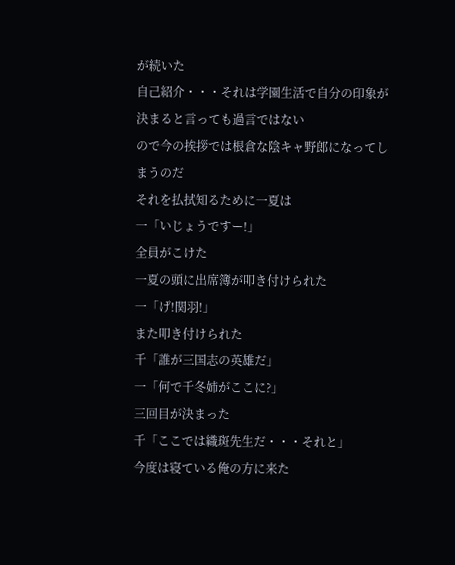が続いた
自己紹介・・・それは学園生活で自分の印象が決まると言っても過言ではない
ので今の挨拶では根倉な陰キャ野郎になってしまうのだ
それを払拭知るために一夏は
一「いじょうですー!」
全員がこけた
一夏の頭に出席簿が叩き付けられた
一「げ!関羽!」
また叩き付けられた
千「誰が三国志の英雄だ」
一「何で千冬姉がここに?」
三回目が決まった
千「ここでは織斑先生だ・・・それと」
今度は寝ている俺の方に来た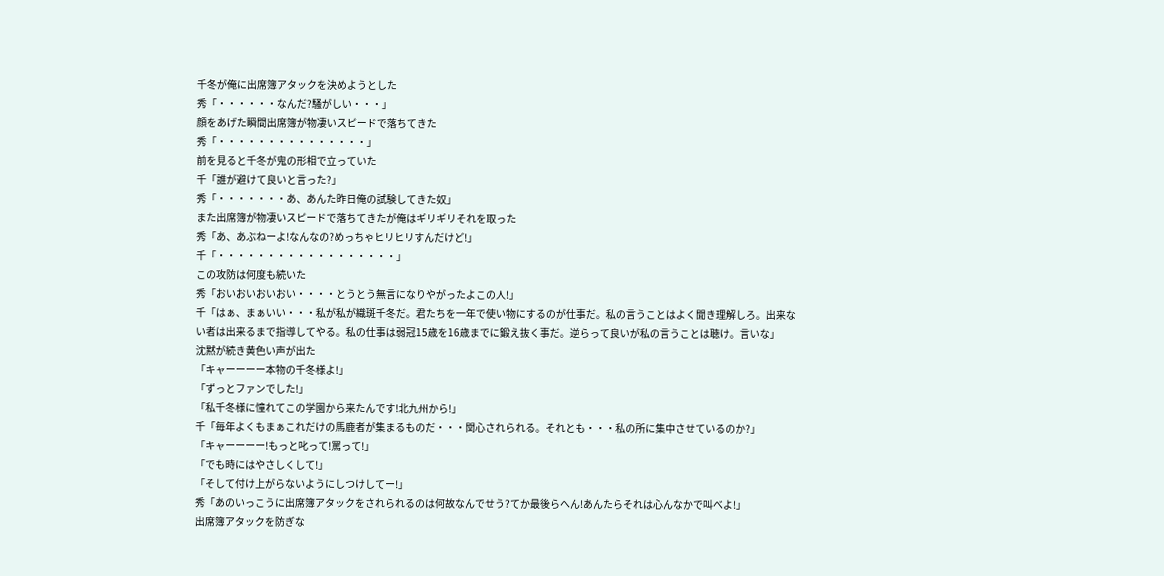千冬が俺に出席簿アタックを決めようとした
秀「・・・・・・なんだ?騒がしい・・・」
顔をあげた瞬間出席簿が物凄いスピードで落ちてきた
秀「・・・・・・・・・・・・・・・」
前を見ると千冬が鬼の形相で立っていた
千「誰が避けて良いと言った?」
秀「・・・・・・・あ、あんた昨日俺の試験してきた奴」
また出席簿が物凄いスピードで落ちてきたが俺はギリギリそれを取った
秀「あ、あぶねーよ!なんなの?めっちゃヒリヒリすんだけど!」
千「・・・・・・・・・・・・・・・・・・」
この攻防は何度も続いた
秀「おいおいおいおい・・・・とうとう無言になりやがったよこの人!」
千「はぁ、まぁいい・・・私が私が織斑千冬だ。君たちを一年で使い物にするのが仕事だ。私の言うことはよく聞き理解しろ。出来ない者は出来るまで指導してやる。私の仕事は弱冠15歳を16歳までに鍛え抜く事だ。逆らって良いが私の言うことは聴け。言いな」
沈黙が続き黄色い声が出た
「キャーーーー本物の千冬様よ!」
「ずっとファンでした!」
「私千冬様に憧れてこの学園から来たんです!北九州から!」
千「毎年よくもまぁこれだけの馬鹿者が集まるものだ・・・関心されられる。それとも・・・私の所に集中させているのか?」
「キャーーーー!もっと叱って!罵って!」
「でも時にはやさしくして!」
「そして付け上がらないようにしつけしてー!」
秀「あのいっこうに出席簿アタックをされられるのは何故なんでせう?てか最後らへん!あんたらそれは心んなかで叫べよ!」
出席簿アタックを防ぎな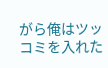がら俺はツッコミを入れた